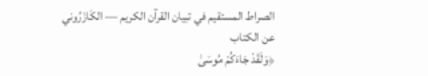الصراط المستقيم في تبيان القرآن الكريم — الكَازَرُوني
عن الكتاب
﴿وَلَقَدْ جَاءَكُمْ مُوسَىٰ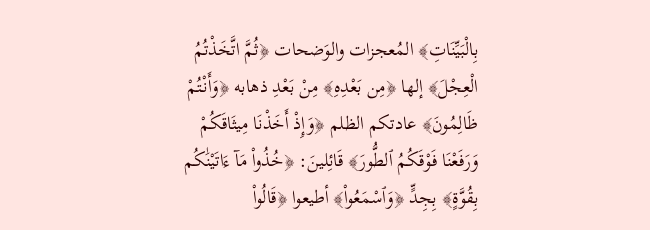بِالْبَيِّنَاتِ﴾ المُعجزات والوَضحات ﴿ثُمَّ اتَّخَذْتُمُ الْعِجْلَ﴾ إلها ﴿مِن بَعْدِهِ﴾ مِنْ بَعْدِ ذهابه ﴿وَأَنْتُمْ ظَالِمُونَ﴾ عادتكم الظلم ﴿وَإِذْ أَخَذْنَا مِيثَاقَكُمْ وَرَفَعْنَا فَوْقَكُمُ ٱلطُّورَ﴾ قَائِلينَ: ﴿خُذُواْ مَآ ءَاتَيْنَٰكُم بِقُوَّةٍ﴾ بِجِدٍّ ﴿وَٱسْمَعُواْ﴾ أطيعوا ﴿قَالُواْ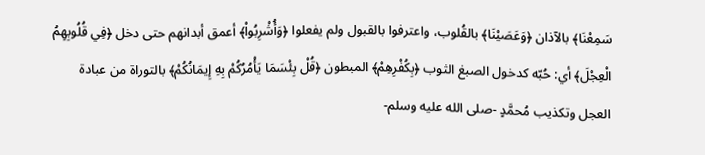سَمِعْنَا﴾ بالآذان ﴿وَعَصَيْنَا﴾ بالقُلوب، واعترفوا بالقبول ولم يفعلوا ﴿وَأُشْرِبُواْ﴾ أعمق أبدانهم حتى دخل ﴿فِي قُلُوبِهِمُ الْعِجْلَ﴾ أي: حُبّه كدخول الصبغ الثوب ﴿بِكُفْرِهِمْ﴾ المبطون ﴿قُلْ بِئْسَمَا يَأْمُرُكُمْ بِهِ إِيمَانُكُمْ﴾ بالتوراة من عبادة العجل وتكذيب مُحمَّدٍ -صلى الله عليه وسلم-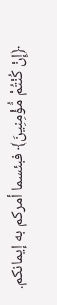﴿إِنْ كُنْتُمْ مُّؤْمِنِينَ﴾ فبئسما أمركم به إيمانكم.